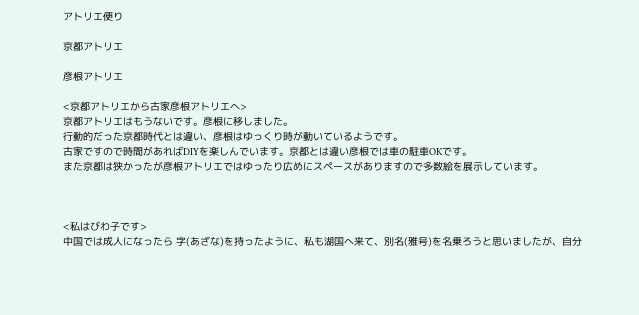アトリエ便り

京都アトリエ

彦根アトリエ

<京都アトリエから古家彦根アトリエへ>
京都アトリエはもうないです。彦根に移しました。
行動的だった京都時代とは違い、彦根はゆっくり時が動いているようです。
古家ですので時間があればDIYを楽しんでいます。京都とは違い彦根では車の駐車OKです。
また京都は狭かったが彦根アトリエではゆったり広めにスペースがありますので多数絵を展示しています。



<私はびわ子です>
中国では成人になったら 字(あざな)を持ったように、私も湖国へ来て、別名(雅号)を名乗ろうと思いましたが、自分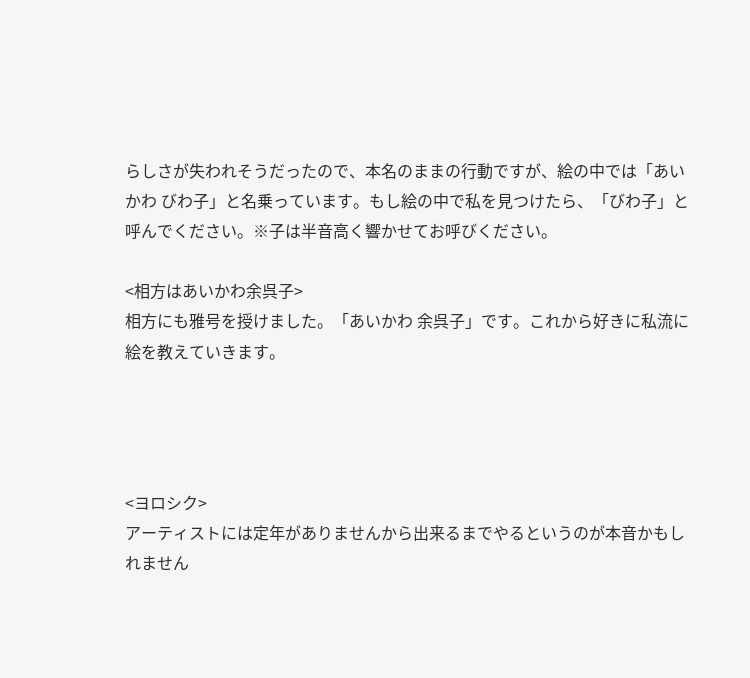らしさが失われそうだったので、本名のままの行動ですが、絵の中では「あいかわ びわ子」と名乗っています。もし絵の中で私を見つけたら、「びわ子」と呼んでください。※子は半音高く響かせてお呼びください。

<相方はあいかわ余呉子>
相方にも雅号を授けました。「あいかわ 余呉子」です。これから好きに私流に絵を教えていきます。




<ヨロシク>
アーティストには定年がありませんから出来るまでやるというのが本音かもしれません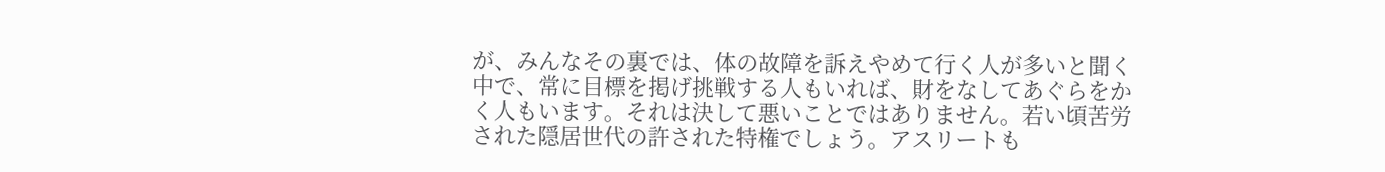が、みんなその裏では、体の故障を訴えやめて行く人が多いと聞く中で、常に目標を掲げ挑戦する人もいれば、財をなしてあぐらをかく人もいます。それは決して悪いことではありません。若い頃苦労された隠居世代の許された特権でしょう。アスリートも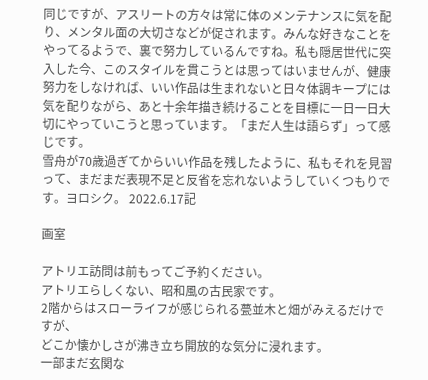同じですが、アスリートの方々は常に体のメンテナンスに気を配り、メンタル面の大切さなどが促されます。みんな好きなことをやってるようで、裏で努力しているんですね。私も隠居世代に突入した今、このスタイルを貫こうとは思ってはいませんが、健康努力をしなければ、いい作品は生まれないと日々体調キープには気を配りながら、あと十余年描き続けることを目標に一日一日大切にやっていこうと思っています。「まだ人生は語らず」って感じです。
雪舟が70歳過ぎてからいい作品を残したように、私もそれを見習って、まだまだ表現不足と反省を忘れないようしていくつもりです。ヨロシク。 2022.6.17記

画室

アトリエ訪問は前もってご予約ください。
アトリエらしくない、昭和風の古民家です。
2階からはスローライフが感じられる甍並木と畑がみえるだけですが、
どこか懐かしさが沸き立ち開放的な気分に浸れます。
一部まだ玄関な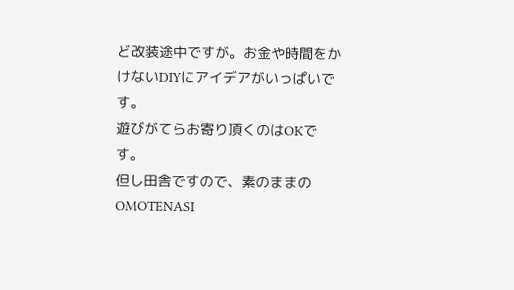ど改装途中ですが。お金や時間をかけないDIYにアイデアがいっぱいです。
遊びがてらお寄り頂くのはOKです。
但し田舎ですので、素のままのOMOTENASI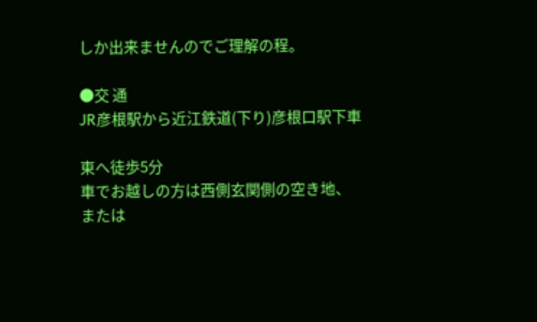しか出来ませんのでご理解の程。

●交 通
JR彦根駅から近江鉄道(下り)彦根口駅下車

東へ徒歩5分
車でお越しの方は西側玄関側の空き地、
または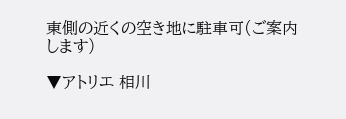東側の近くの空き地に駐車可(ご案内します)

▼アトリエ 相川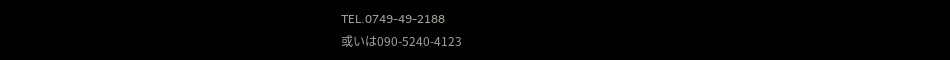TEL.0749-49-2188
或いは090-5240-4123